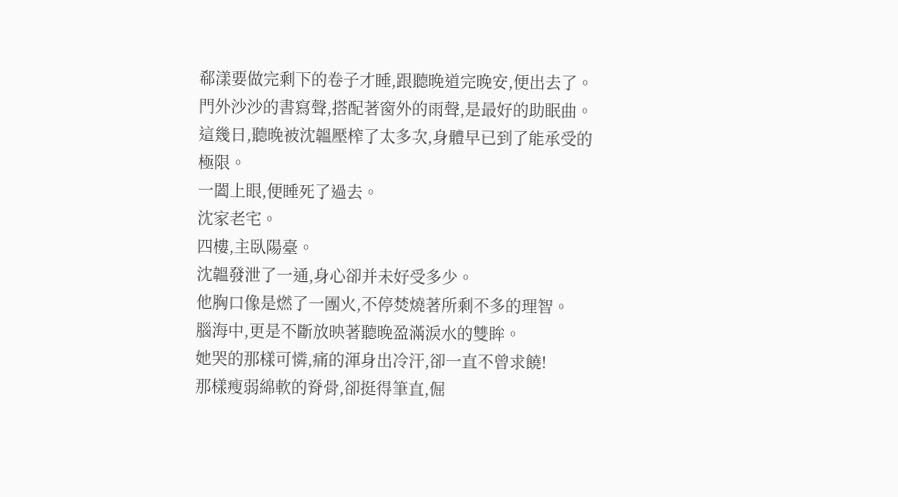郗漾要做完剩下的卷子才睡,跟聽晚道完晚安,便出去了。
門外沙沙的書寫聲,搭配著窗外的雨聲,是最好的助眠曲。
這幾日,聽晚被沈韞壓榨了太多次,身體早已到了能承受的極限。
一闔上眼,便睡死了過去。
沈家老宅。
四樓,主臥陽臺。
沈韞發泄了一通,身心卻并未好受多少。
他胸口像是燃了一團火,不停焚燒著所剩不多的理智。
腦海中,更是不斷放映著聽晚盈滿淚水的雙眸。
她哭的那樣可憐,痛的渾身出冷汗,卻一直不曾求饒!
那樣瘦弱綿軟的脊骨,卻挺得筆直,倔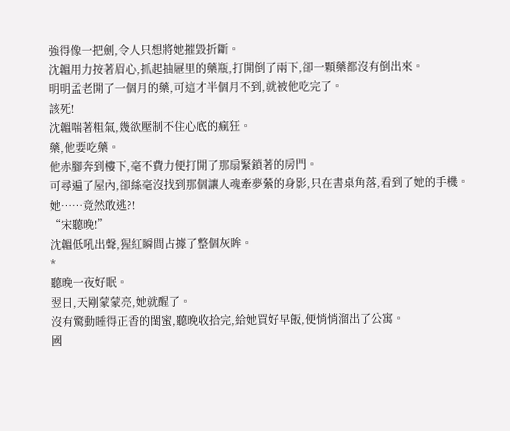強得像一把劍,令人只想將她摧毀折斷。
沈韞用力按著眉心,抓起抽屜里的藥瓶,打開倒了兩下,卻一顆藥都沒有倒出來。
明明孟老開了一個月的藥,可這才半個月不到,就被他吃完了。
該死!
沈韞喘著粗氣,幾欲壓制不住心底的瘋狂。
藥,他要吃藥。
他赤腳奔到樓下,毫不費力便打開了那扇緊鎖著的房門。
可尋遍了屋內,卻絲毫沒找到那個讓人魂牽夢縈的身影,只在書桌角落,看到了她的手機。
她……竟然敢逃?!
“宋聽晚!”
沈韞低吼出聲,猩紅瞬間占據了整個灰眸。
*
聽晚一夜好眠。
翌日,天剛蒙蒙亮,她就醒了。
沒有驚動睡得正香的閨蜜,聽晚收拾完,給她買好早飯,便悄悄溜出了公寓。
國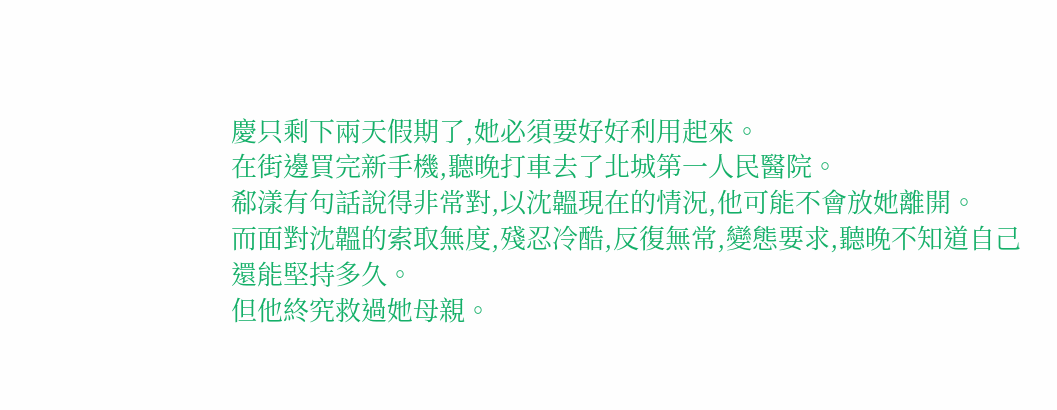慶只剩下兩天假期了,她必須要好好利用起來。
在街邊買完新手機,聽晚打車去了北城第一人民醫院。
郗漾有句話說得非常對,以沈韞現在的情況,他可能不會放她離開。
而面對沈韞的索取無度,殘忍冷酷,反復無常,變態要求,聽晚不知道自己還能堅持多久。
但他終究救過她母親。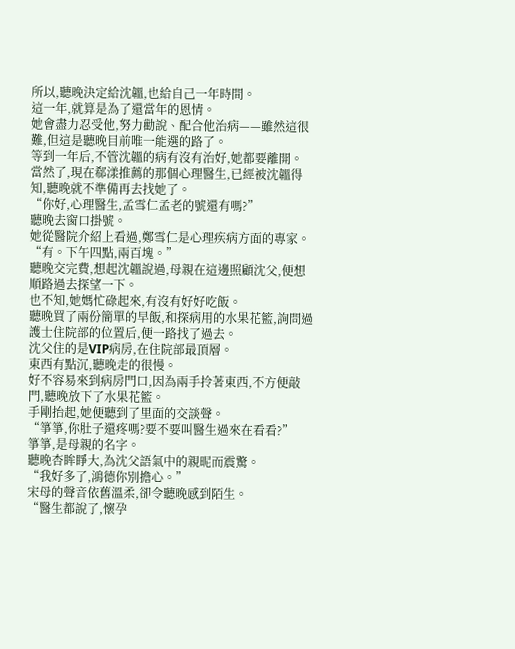所以,聽晚決定給沈韞,也給自己一年時間。
這一年,就算是為了還當年的恩情。
她會盡力忍受他,努力勸說、配合他治病——雖然這很難,但這是聽晚目前唯一能選的路了。
等到一年后,不管沈韞的病有沒有治好,她都要離開。
當然了,現在郗漾推薦的那個心理醫生,已經被沈韞得知,聽晚就不準備再去找她了。
“你好,心理醫生,孟雪仁孟老的號還有嗎?”
聽晚去窗口掛號。
她從醫院介紹上看過,鄭雪仁是心理疾病方面的專家。
“有。下午四點,兩百塊。”
聽晚交完費,想起沈韞說過,母親在這邊照顧沈父,便想順路過去探望一下。
也不知,她媽忙碌起來,有沒有好好吃飯。
聽晚買了兩份簡單的早飯,和探病用的水果花籃,詢問過護士住院部的位置后,便一路找了過去。
沈父住的是VIP病房,在住院部最頂層。
東西有點沉,聽晚走的很慢。
好不容易來到病房門口,因為兩手拎著東西,不方便敲門,聽晚放下了水果花籃。
手剛抬起,她便聽到了里面的交談聲。
“箏箏,你肚子還疼嗎?要不要叫醫生過來在看看?”
箏箏,是母親的名字。
聽晚杏眸睜大,為沈父語氣中的親昵而震驚。
“我好多了,鴻德你別擔心。”
宋母的聲音依舊溫柔,卻令聽晚感到陌生。
“醫生都說了,懷孕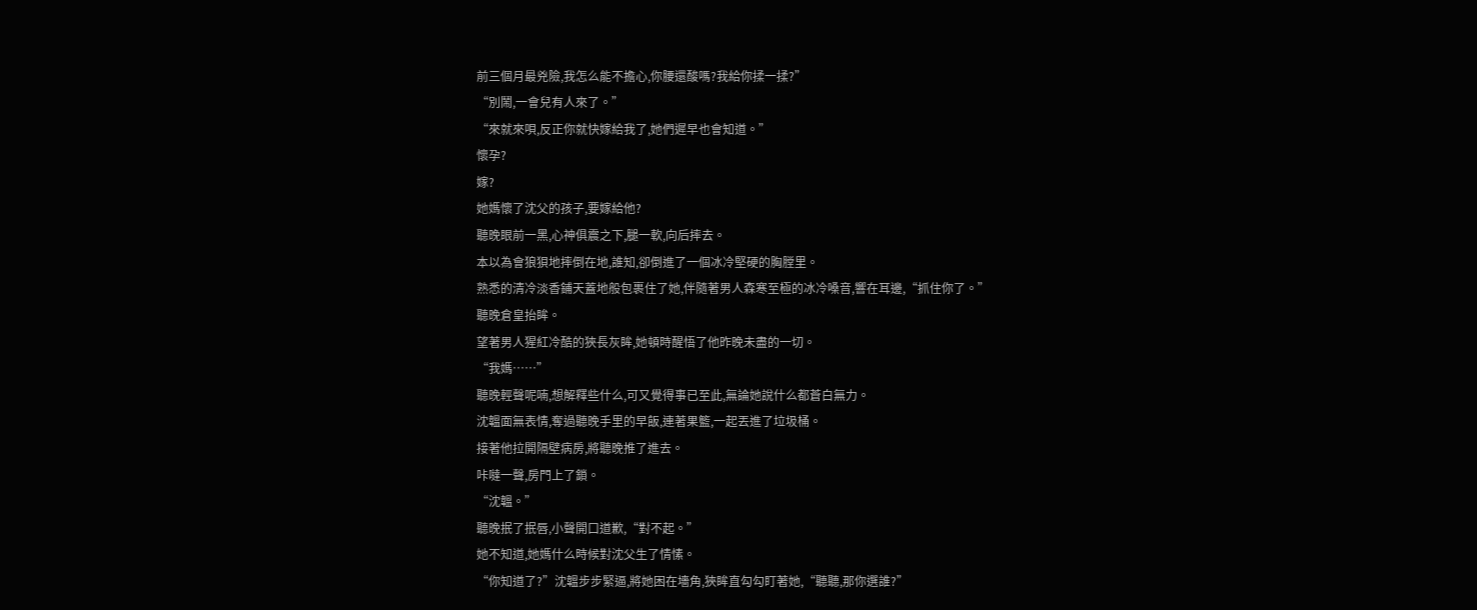前三個月最兇險,我怎么能不擔心,你腰還酸嗎?我給你揉一揉?”
“別鬧,一會兒有人來了。”
“來就來唄,反正你就快嫁給我了,她們遲早也會知道。”
懷孕?
嫁?
她媽懷了沈父的孩子,要嫁給他?
聽晚眼前一黑,心神俱震之下,腿一軟,向后摔去。
本以為會狼狽地摔倒在地,誰知,卻倒進了一個冰冷堅硬的胸膛里。
熟悉的清冷淡香鋪天蓋地般包裹住了她,伴隨著男人森寒至極的冰冷嗓音,響在耳邊,“抓住你了。”
聽晚倉皇抬眸。
望著男人猩紅冷酷的狹長灰眸,她頓時醒悟了他昨晚未盡的一切。
“我媽……”
聽晚輕聲呢喃,想解釋些什么,可又覺得事已至此,無論她說什么都蒼白無力。
沈韞面無表情,奪過聽晚手里的早飯,連著果籃,一起丟進了垃圾桶。
接著他拉開隔壁病房,將聽晚推了進去。
咔噠一聲,房門上了鎖。
“沈韞。”
聽晚抿了抿唇,小聲開口道歉,“對不起。”
她不知道,她媽什么時候對沈父生了情愫。
“你知道了?”沈韞步步緊逼,將她困在墻角,狹眸直勾勾盯著她,“聽聽,那你選誰?”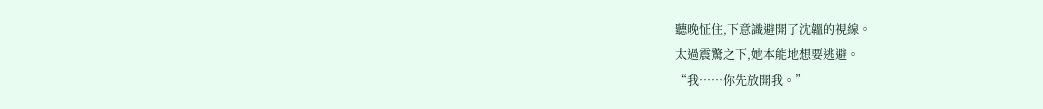聽晚怔住,下意識避開了沈韞的視線。
太過震驚之下,她本能地想要逃避。
“我……你先放開我。”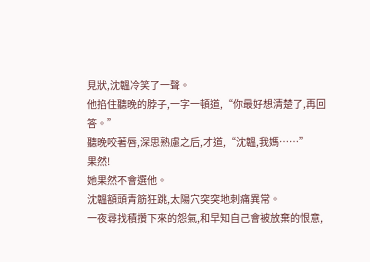見狀,沈韞冷笑了一聲。
他掐住聽晚的脖子,一字一頓道,“你最好想清楚了,再回答。”
聽晚咬著唇,深思熟慮之后,才道,“沈韞,我媽……”
果然!
她果然不會選他。
沈韞額頭青筋狂跳,太陽穴突突地刺痛異常。
一夜尋找積攢下來的怨氣,和早知自己會被放棄的恨意,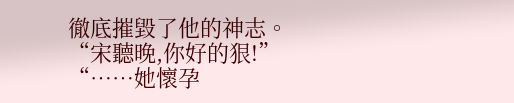徹底摧毀了他的神志。
“宋聽晚,你好的狠!”
“……她懷孕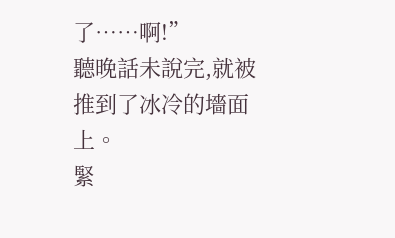了……啊!”
聽晚話未說完,就被推到了冰冷的墻面上。
緊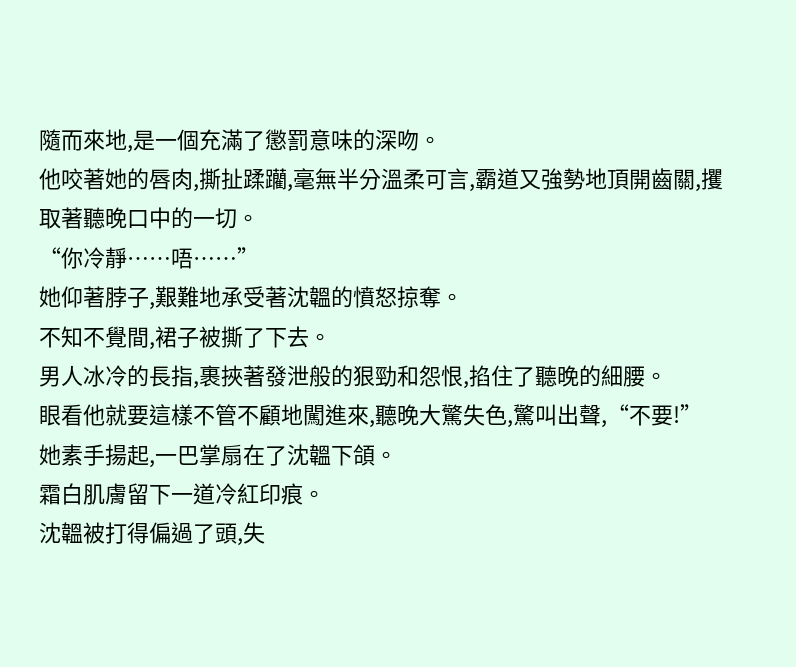隨而來地,是一個充滿了懲罰意味的深吻。
他咬著她的唇肉,撕扯蹂躪,毫無半分溫柔可言,霸道又強勢地頂開齒關,攫取著聽晚口中的一切。
“你冷靜……唔……”
她仰著脖子,艱難地承受著沈韞的憤怒掠奪。
不知不覺間,裙子被撕了下去。
男人冰冷的長指,裹挾著發泄般的狠勁和怨恨,掐住了聽晚的細腰。
眼看他就要這樣不管不顧地闖進來,聽晚大驚失色,驚叫出聲,“不要!”
她素手揚起,一巴掌扇在了沈韞下頜。
霜白肌膚留下一道冷紅印痕。
沈韞被打得偏過了頭,失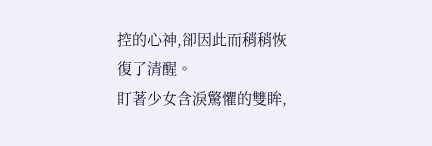控的心神,卻因此而稍稍恢復了清醒。
盯著少女含淚驚懼的雙眸,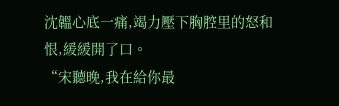沈韞心底一痛,竭力壓下胸腔里的怒和恨,緩緩開了口。
“宋聽晚,我在給你最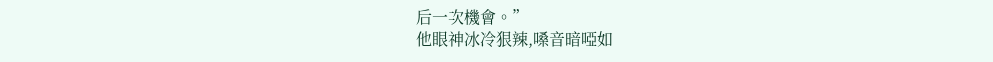后一次機會。”
他眼神冰冷狠辣,嗓音暗啞如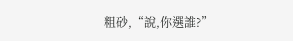粗砂,“說,你選誰?”